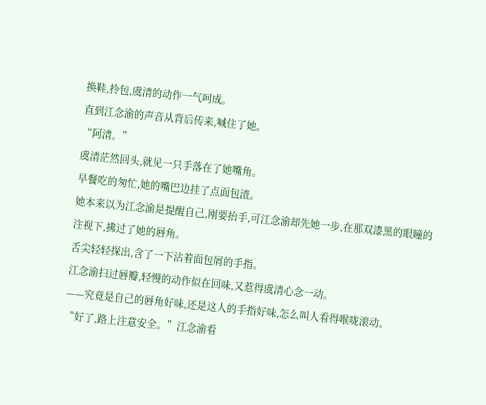换鞋,拎包,虞清的动作一气呵成。
直到江念渝的声音从背后传来,喊住了她。
“阿清。”
虞清茫然回头,就见一只手落在了她嘴角。
早餐吃的匆忙,她的嘴巴边挂了点面包渣。
她本来以为江念渝是提醒自己,刚要抬手,可江念渝却先她一步,在那双漆黑的眼瞳的注视下,拂过了她的唇角。
舌尖轻轻探出,含了一下沾着面包屑的手指。
江念渝扫过唇瓣,轻慢的动作似在回味,又惹得虞清心念一动。
——究竟是自己的唇角好味,还是这人的手指好味,怎么叫人看得喉咙滚动。
“好了,路上注意安全。”江念渝看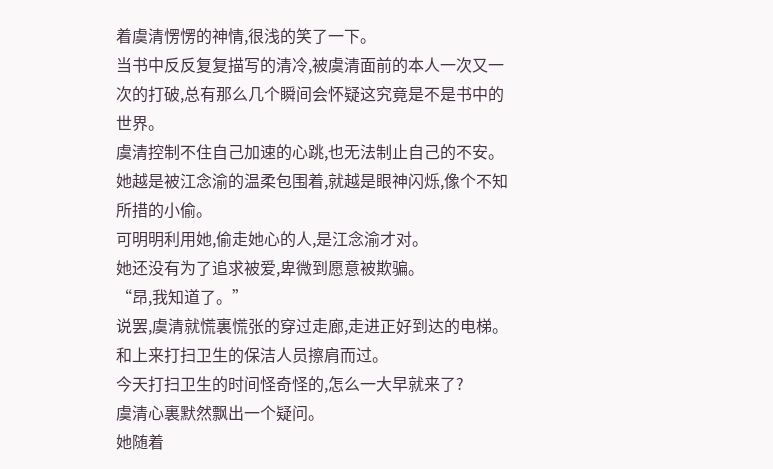着虞清愣愣的神情,很浅的笑了一下。
当书中反反复复描写的清冷,被虞清面前的本人一次又一次的打破,总有那么几个瞬间会怀疑这究竟是不是书中的世界。
虞清控制不住自己加速的心跳,也无法制止自己的不安。
她越是被江念渝的温柔包围着,就越是眼神闪烁,像个不知所措的小偷。
可明明利用她,偷走她心的人,是江念渝才对。
她还没有为了追求被爱,卑微到愿意被欺骗。
“昂,我知道了。”
说罢,虞清就慌裏慌张的穿过走廊,走进正好到达的电梯。
和上来打扫卫生的保洁人员擦肩而过。
今天打扫卫生的时间怪奇怪的,怎么一大早就来了?
虞清心裏默然飘出一个疑问。
她随着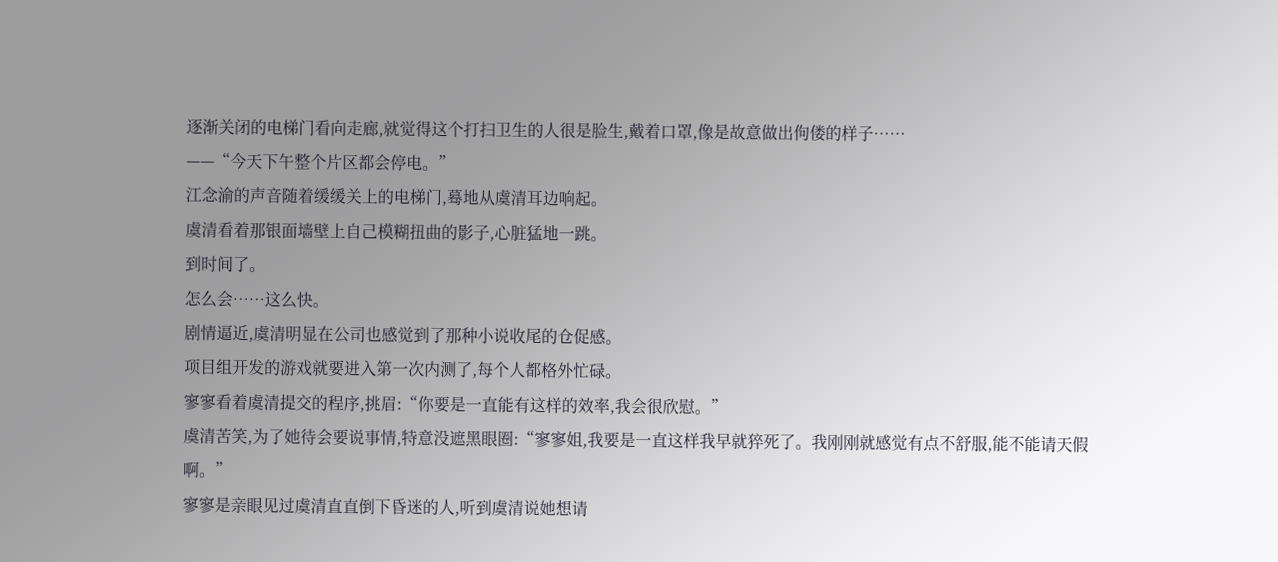逐渐关闭的电梯门看向走廊,就觉得这个打扫卫生的人很是脸生,戴着口罩,像是故意做出佝偻的样子……
——“今天下午整个片区都会停电。”
江念渝的声音随着缓缓关上的电梯门,蓦地从虞清耳边响起。
虞清看着那银面墙壁上自己模糊扭曲的影子,心脏猛地一跳。
到时间了。
怎么会……这么快。
剧情逼近,虞清明显在公司也感觉到了那种小说收尾的仓促感。
项目组开发的游戏就要进入第一次内测了,每个人都格外忙碌。
寥寥看着虞清提交的程序,挑眉:“你要是一直能有这样的效率,我会很欣慰。”
虞清苦笑,为了她待会要说事情,特意没遮黑眼圈:“寥寥姐,我要是一直这样我早就猝死了。我刚刚就感觉有点不舒服,能不能请天假啊。”
寥寥是亲眼见过虞清直直倒下昏迷的人,听到虞清说她想请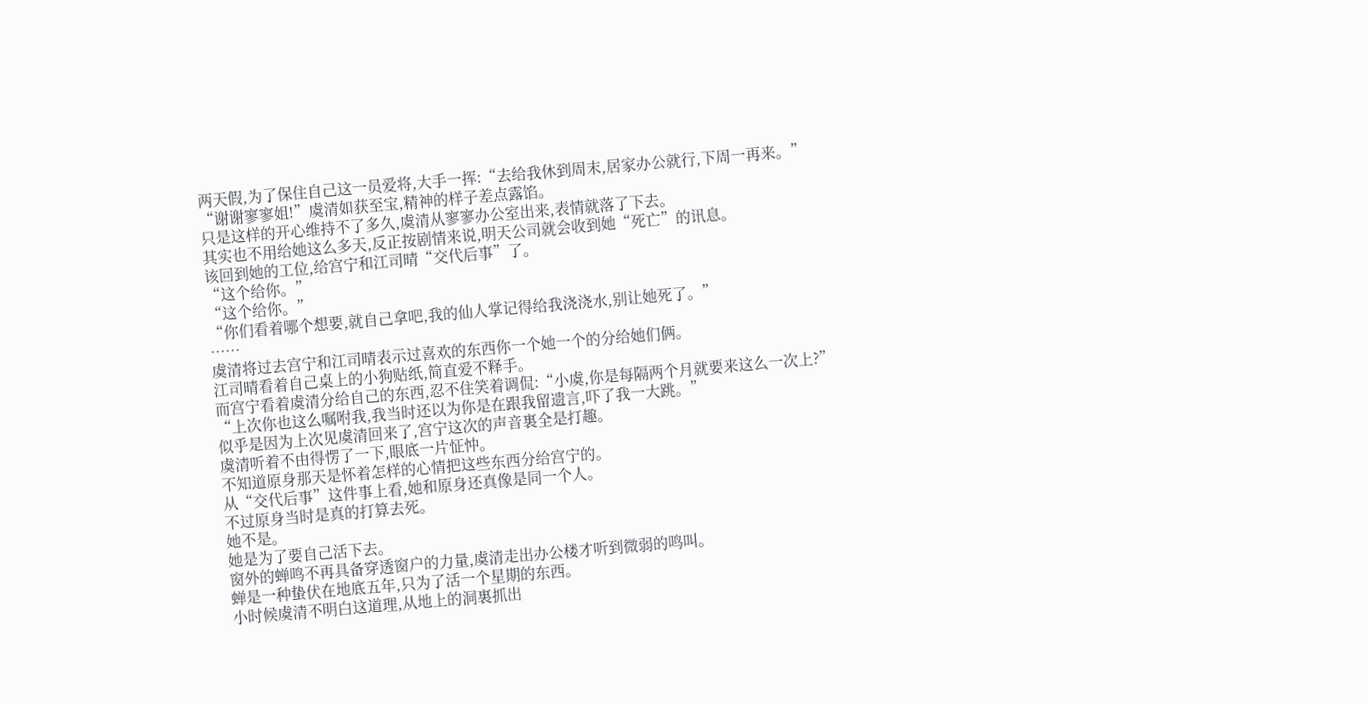两天假,为了保住自己这一员爱将,大手一挥:“去给我休到周末,居家办公就行,下周一再来。”
“谢谢寥寥姐!”虞清如获至宝,精神的样子差点露馅。
只是这样的开心维持不了多久,虞清从寥寥办公室出来,表情就落了下去。
其实也不用给她这么多天,反正按剧情来说,明天公司就会收到她“死亡”的讯息。
该回到她的工位,给宫宁和江司晴“交代后事”了。
“这个给你。”
“这个给你。”
“你们看着哪个想要,就自己拿吧,我的仙人掌记得给我浇浇水,别让她死了。”
……
虞清将过去宫宁和江司晴表示过喜欢的东西你一个她一个的分给她们俩。
江司晴看着自己桌上的小狗贴纸,简直爱不释手。
而宫宁看着虞清分给自己的东西,忍不住笑着调侃:“小虞,你是每隔两个月就要来这么一次上?”
“上次你也这么嘱咐我,我当时还以为你是在跟我留遗言,吓了我一大跳。”
似乎是因为上次见虞清回来了,宫宁这次的声音裏全是打趣。
虞清听着不由得愣了一下,眼底一片怔忡。
不知道原身那天是怀着怎样的心情把这些东西分给宫宁的。
从“交代后事”这件事上看,她和原身还真像是同一个人。
不过原身当时是真的打算去死。
她不是。
她是为了要自己活下去。
窗外的蝉鸣不再具备穿透窗户的力量,虞清走出办公楼才听到微弱的鸣叫。
蝉是一种蛰伏在地底五年,只为了活一个星期的东西。
小时候虞清不明白这道理,从地上的洞裏抓出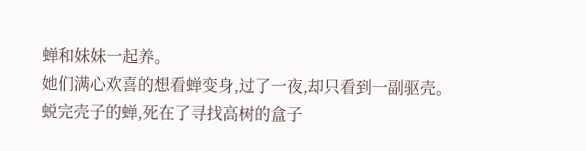蝉和妹妹一起养。
她们满心欢喜的想看蝉变身,过了一夜,却只看到一副驱壳。
蜕完壳子的蝉,死在了寻找高树的盒子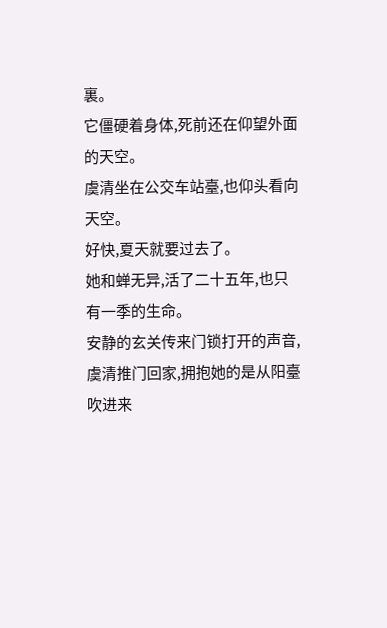裏。
它僵硬着身体,死前还在仰望外面的天空。
虞清坐在公交车站臺,也仰头看向天空。
好快,夏天就要过去了。
她和蝉无异,活了二十五年,也只有一季的生命。
安静的玄关传来门锁打开的声音,虞清推门回家,拥抱她的是从阳臺吹进来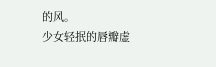的风。
少女轻抿的唇瓣虚